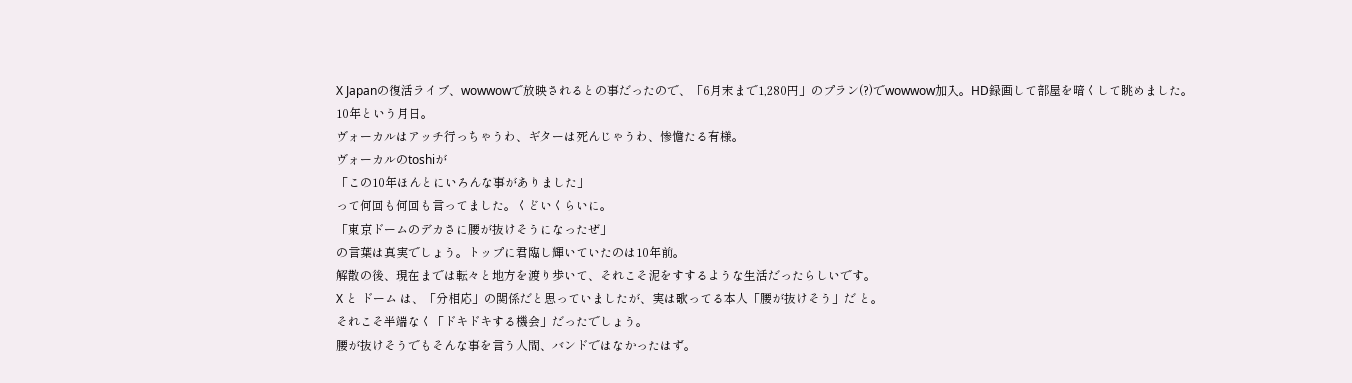X Japanの復活ライブ、wowwowで放映されるとの事だったので、「6月末まで1,280円」のプラン(?)でwowwow加入。HD録画して部屋を暗くして眺めました。
10年という月日。
ヴォーカルはアッチ行っちゃうわ、ギターは死んじゃうわ、惨憺たる有様。
ヴォーカルのtoshiが
「この10年ほんとにいろんな事がありました」
って何回も何回も言ってました。くどいくらいに。
「東京ドームのデカさに腰が抜けそうになったぜ」
の言葉は真実でしょう。トップに君臨し輝いていたのは10年前。
解散の後、現在までは転々と地方を渡り歩いて、それこそ泥をすするような生活だったらしいです。
X と ドーム は、「分相応」の関係だと思っていましたが、実は歌ってる本人「腰が抜けそう」だ と。
それこそ半端なく「ドキドキする機会」だったでしょう。
腰が抜けそうでもそんな事を言う人間、バンドではなかったはず。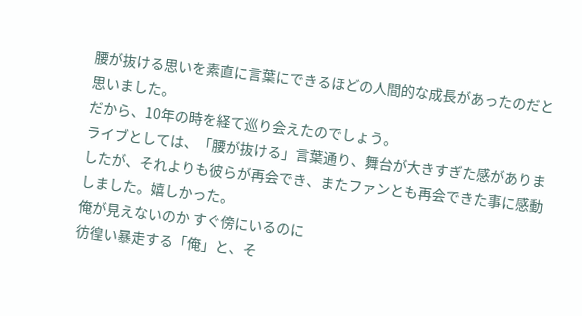腰が抜ける思いを素直に言葉にできるほどの人間的な成長があったのだと思いました。
だから、10年の時を経て巡り会えたのでしょう。
ライブとしては、「腰が抜ける」言葉通り、舞台が大きすぎた感がありましたが、それよりも彼らが再会でき、またファンとも再会できた事に感動しました。嬉しかった。
俺が見えないのか すぐ傍にいるのに
彷徨い暴走する「俺」と、そ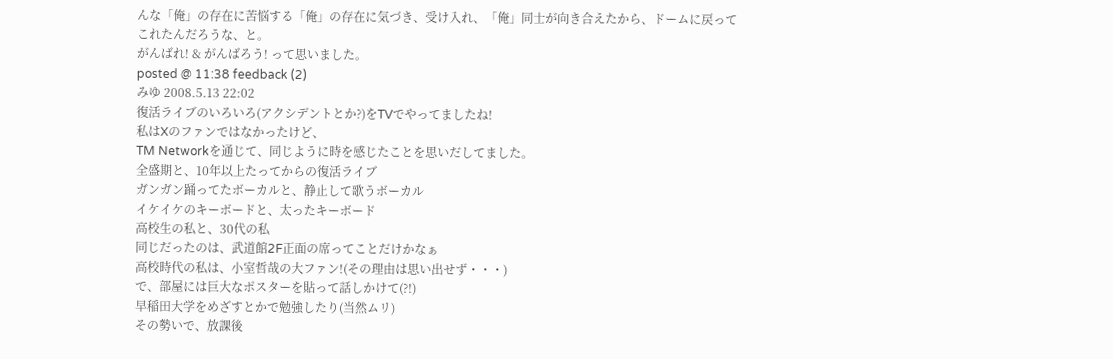んな「俺」の存在に苦悩する「俺」の存在に気づき、受け入れ、「俺」同士が向き合えたから、ドームに戻ってこれたんだろうな、と。
がんばれ! & がんばろう! って思いました。
posted @ 11:38 feedback (2)
みゆ 2008.5.13 22:02
復活ライブのいろいろ(アクシデントとか?)をTVでやってましたね!
私はXのファンではなかったけど、
TM Networkを通じて、同じように時を感じたことを思いだしてました。
全盛期と、10年以上たってからの復活ライブ
ガンガン踊ってたボーカルと、静止して歌うボーカル
イケイケのキーボードと、太ったキーボード
高校生の私と、30代の私
同じだったのは、武道館2F正面の席ってことだけかなぁ
高校時代の私は、小室哲哉の大ファン!(その理由は思い出せず・・・)
で、部屋には巨大なポスターを貼って話しかけて(?!)
早稲田大学をめざすとかで勉強したり(当然ムリ)
その勢いで、放課後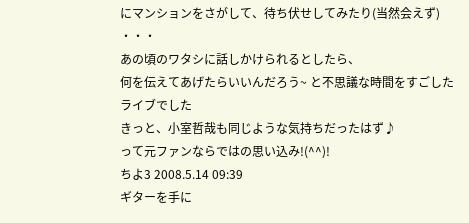にマンションをさがして、待ち伏せしてみたり(当然会えず)
・・・
あの頃のワタシに話しかけられるとしたら、
何を伝えてあげたらいいんだろう~ と不思議な時間をすごしたライブでした
きっと、小室哲哉も同じような気持ちだったはず♪
って元ファンならではの思い込み!(^^)!
ちよ3 2008.5.14 09:39
ギターを手に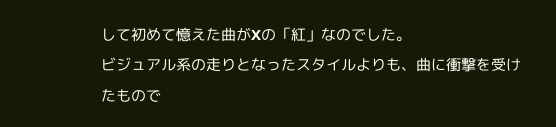して初めて憶えた曲がXの「紅」なのでした。
ビジュアル系の走りとなったスタイルよりも、曲に衝撃を受けたもので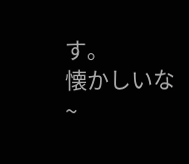す。
懐かしいな~